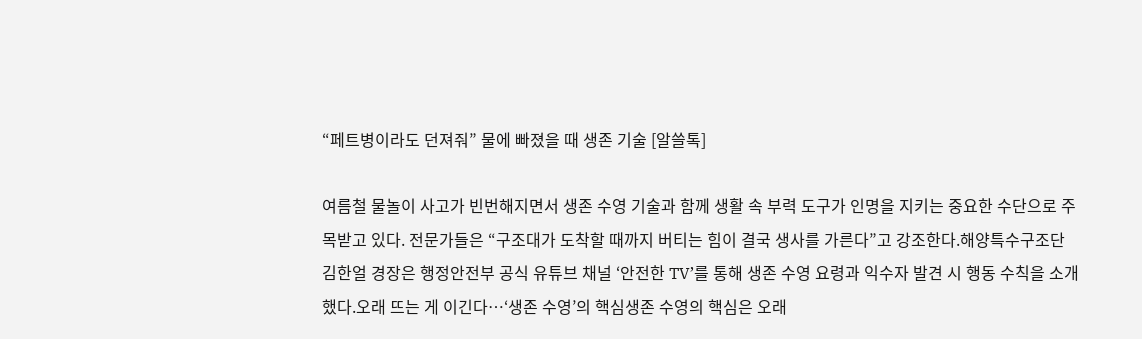“페트병이라도 던져줘” 물에 빠졌을 때 생존 기술 [알쓸톡]

여름철 물놀이 사고가 빈번해지면서 생존 수영 기술과 함께 생활 속 부력 도구가 인명을 지키는 중요한 수단으로 주목받고 있다. 전문가들은 “구조대가 도착할 때까지 버티는 힘이 결국 생사를 가른다”고 강조한다.해양특수구조단 김한얼 경장은 행정안전부 공식 유튜브 채널 ‘안전한 TV’를 통해 생존 수영 요령과 익수자 발견 시 행동 수칙을 소개했다.오래 뜨는 게 이긴다…‘생존 수영’의 핵심생존 수영의 핵심은 오래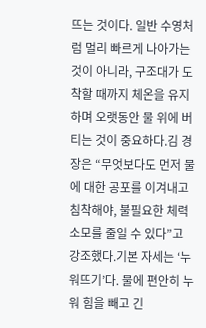뜨는 것이다. 일반 수영처럼 멀리 빠르게 나아가는 것이 아니라, 구조대가 도착할 때까지 체온을 유지하며 오랫동안 물 위에 버티는 것이 중요하다.김 경장은 “무엇보다도 먼저 물에 대한 공포를 이겨내고 침착해야, 불필요한 체력 소모를 줄일 수 있다”고 강조했다.기본 자세는 ‘누워뜨기’다. 물에 편안히 누워 힘을 빼고 긴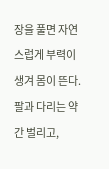장을 풀면 자연스럽게 부력이 생겨 몸이 뜬다. 팔과 다리는 약간 벌리고,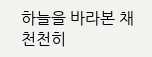하늘을 바라본 채 천천히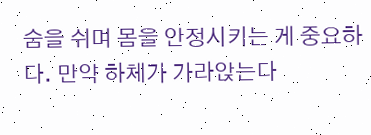숨을 쉬며 몸을 안정시키는 게 중요하다. 만약 하체가 가라앉는다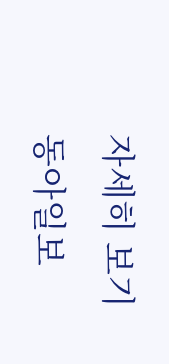자세히 보기
동아일보